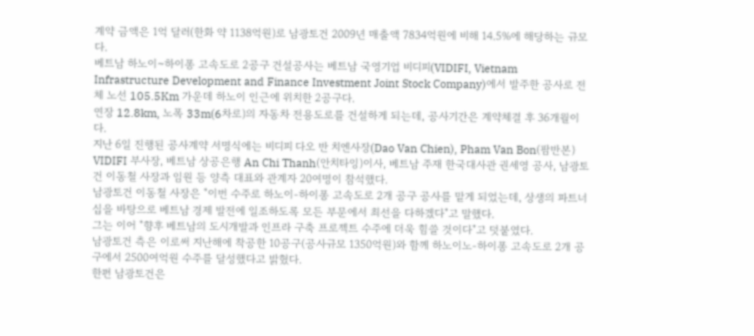계약 금액은 1억 달러(한화 약 1138억원)로 남광토건 2009년 매출액 7834억원에 비해 14.5%에 해당하는 규모다.
베트남 하노이~하이퐁 고속도로 2공구 건설공사는 베트남 국영기업 비디피(VIDIFI, Vietnam Infrastructure Development and Finance Investment Joint Stock Company)에서 발주한 공사로 전체 노선 105.5Km 가운데 하노이 인근에 위치한 2공구다.
연장 12.8km, 노폭 33m(6차로)의 자동차 전용도로를 건설하게 되는데, 공사기간은 계약체결 후 36개월이다.
지난 6일 진행된 공사계약 서명식에는 비디피 다오 반 치엔사장(Dao Van Chien), Pham Van Bon(팜반본) VIDIFI 부사장, 베트남 상공은행 An Chi Thanh(안치타잉)이사, 베트남 주재 한국대사관 권세영 공사, 남광토건 이동철 사장과 임원 등 양측 대표와 관계자 20여명이 참석했다.
남광토건 이동철 사장은 "이번 수주로 하노이-하이퐁 고속도로 2개 공구 공사를 맡게 되었는데, 상생의 파트너십을 바탕으로 베트남 경제 발전에 일조하도록 모든 부문에서 최선을 다하겠다"고 말했다.
그는 이어 "향후 베트남의 도시개발과 인프라 구축 프로젝트 수주에 더욱 힘쓸 것이다"고 덧붙였다.
남광토건 측은 이로써 지난해에 착공한 10공구(공사규모 1350억원)와 함께 하노이노-하이퐁 고속도로 2개 공구에서 2500여억원 수주를 달성했다고 밝혔다.
한편 남광토건은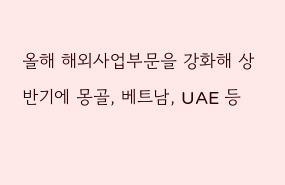올해 해외사업부문을 강화해 상반기에 몽골, 베트남, UAE 등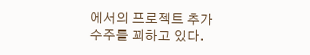에서의 프로젝트 추가 수주를 꾀하고 있다.